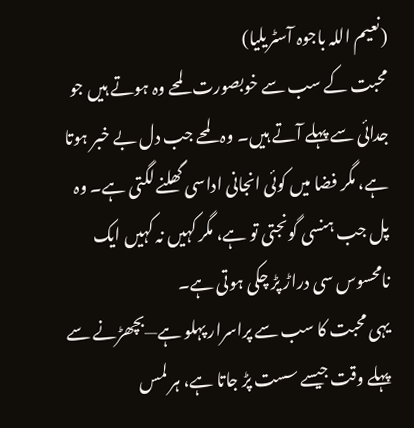(نعیم اللہ باجوہ آسٹریلیا)
محبت کے سب سے خوبصورت لمحے وہ ہوتے ہیں جو جدائی سے پہلے آتے ہیں۔ وہ لمحے جب دل بے خبر ہوتا ہے، مگر فضا میں کوئی انجانی اداسی گھلنے لگتی ہے۔ وہ پل جب ہنسی گونجتی تو ہے، مگر کہیں نہ کہیں ایک نامحسوس سی دراڑ پڑ چکی ہوتی ہے۔
یہی محبت کا سب سے پراسرار پہلو ہے—بچھڑنے سے پہلے وقت جیسے سست پڑ جاتا ہے، ہر لمس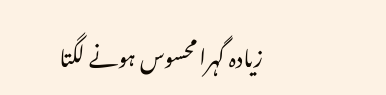زیادہ گہرا محسوس ہونے لگتا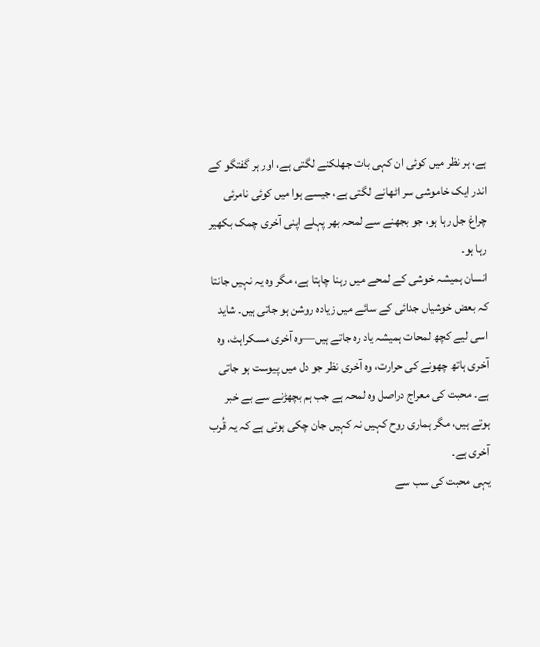ہے، ہر نظر میں کوئی ان کہی بات جھلکنے لگتی ہے، اور ہر گفتگو کے اندر ایک خاموشی سر اٹھانے لگتی ہے، جیسے ہوا میں کوئی نامرئی چراغ جل رہا ہو، جو بجھنے سے لمحہ بھر پہلے اپنی آخری چمک بکھیر رہا ہو۔
انسان ہمیشہ خوشی کے لمحے میں رہنا چاہتا ہے، مگر وہ یہ نہیں جانتا کہ بعض خوشیاں جدائی کے سائے میں زیادہ روشن ہو جاتی ہیں۔ شاید اسی لیے کچھ لمحات ہمیشہ یاد رہ جاتے ہیں—وہ آخری مسکراہٹ، وہ آخری ہاتھ چھونے کی حرارت، وہ آخری نظر جو دل میں پیوست ہو جاتی ہے۔ محبت کی معراج دراصل وہ لمحہ ہے جب ہم بچھڑنے سے بے خبر ہوتے ہیں، مگر ہماری روح کہیں نہ کہیں جان چکی ہوتی ہے کہ یہ قُرب آخری ہے۔
یہی محبت کی سب سے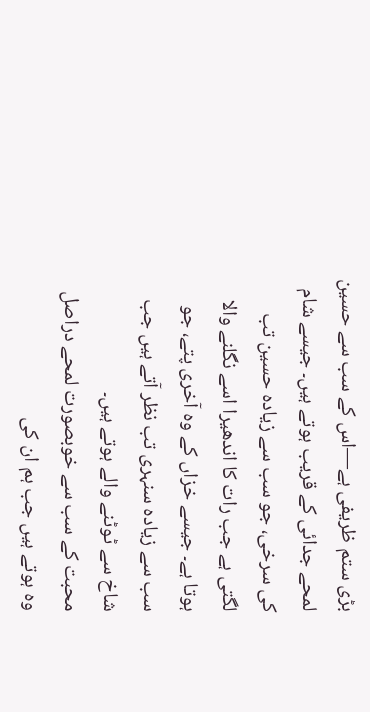بڑی ستم ظریفی ہے—اس کے سب سے حسین لمحے جدائی کے قریب ہوتے ہیں۔ جیسے شام کی سرخی، جو سب سے زیادہ حسین تب لگتی ہے جب رات کا اندھیرا اسے نگلنے والا ہوتا ہے۔ جیسے خزاں کے وہ آخری پتے، جو سب سے زیادہ سنہری تب نظر آتے ہیں جب شاخ سے ٹوٹنے والے ہوتے ہیں۔
محبت کے سب سے خوبصورت لمحے دراصل وہ ہوتے ہیں جب ہم ان کی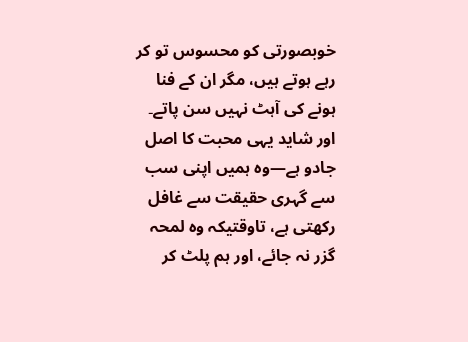خوبصورتی کو محسوس تو کر رہے ہوتے ہیں، مگر ان کے فنا ہونے کی آہٹ نہیں سن پاتے۔ اور شاید یہی محبت کا اصل جادو ہے—وہ ہمیں اپنی سب سے گہری حقیقت سے غافل رکھتی ہے، تاوقتیکہ وہ لمحہ گزر نہ جائے، اور ہم پلٹ کر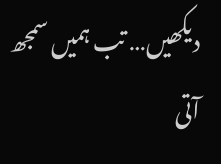دیکھیں… تب ہمیں سمجھ آتی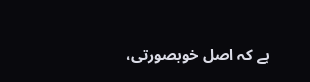ہے کہ اصل خوبصورتی،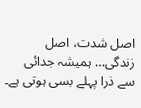اصل شدت، اصل زندگی… ہمیشہ جدائی سے ذرا پہلے بسی ہوتی ہے۔